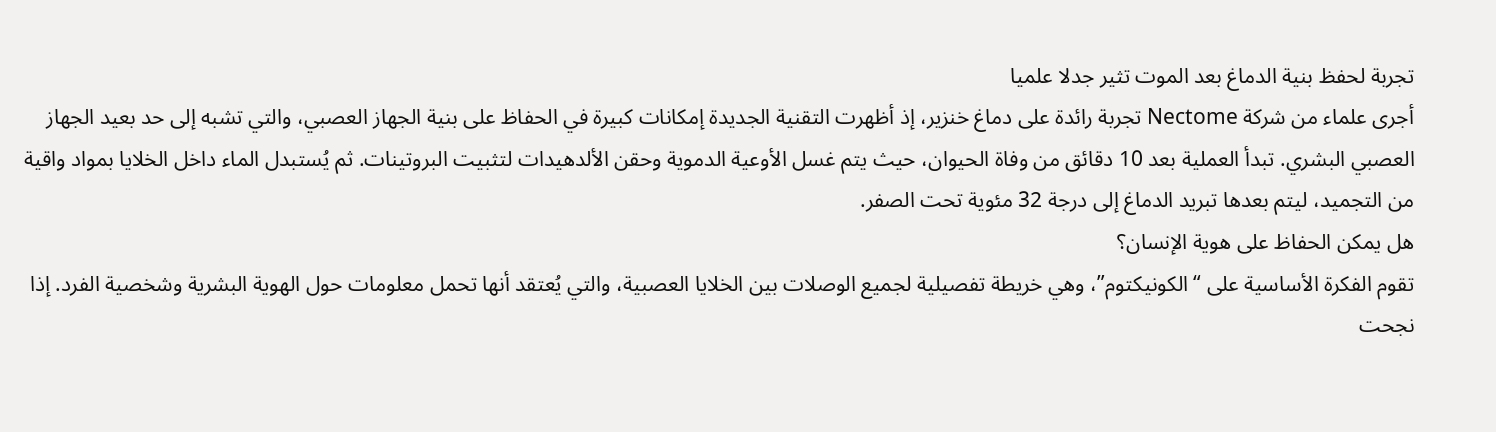تجربة لحفظ بنية الدماغ بعد الموت تثير جدلا علميا
أجرى علماء من شركة Nectome تجربة رائدة على دماغ خنزير، إذ أظهرت التقنية الجديدة إمكانات كبيرة في الحفاظ على بنية الجهاز العصبي، والتي تشبه إلى حد بعيد الجهاز العصبي البشري. تبدأ العملية بعد 10 دقائق من وفاة الحيوان، حيث يتم غسل الأوعية الدموية وحقن الألدهيدات لتثبيت البروتينات. ثم يُستبدل الماء داخل الخلايا بمواد واقية من التجميد، ليتم بعدها تبريد الدماغ إلى درجة 32 مئوية تحت الصفر.
هل يمكن الحفاظ على هوية الإنسان؟
تقوم الفكرة الأساسية على “الكونيكتوم”، وهي خريطة تفصيلية لجميع الوصلات بين الخلايا العصبية، والتي يُعتقد أنها تحمل معلومات حول الهوية البشرية وشخصية الفرد. إذا نجحت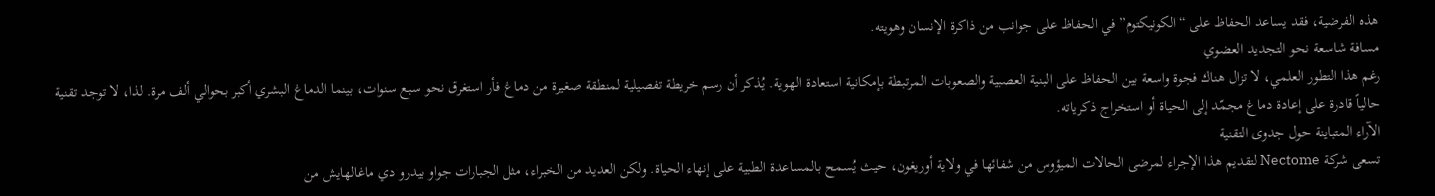هذه الفرضية، فقد يساعد الحفاظ على “الكونيكتوم” في الحفاظ على جوانب من ذاكرة الإنسان وهويته.
مسافة شاسعة نحو التجديد العضوي
رغم هذا التطور العلمي، لا تزال هناك فجوة واسعة بين الحفاظ على البنية العصبية والصعوبات المرتبطة بإمكانية استعادة الهوية. يُذكر أن رسم خريطة تفصيلية لمنطقة صغيرة من دماغ فأر استغرق نحو سبع سنوات، بينما الدماغ البشري أكبر بحوالي ألف مرة. لذا، لا توجد تقنية حالياً قادرة على إعادة دماغ مجمّد إلى الحياة أو استخراج ذكرياته.
الآراء المتباينة حول جدوى التقنية
تسعى شركة Nectome لتقديم هذا الإجراء لمرضى الحالات الميؤوس من شفائها في ولاية أوريغون، حيث يُسمح بالمساعدة الطبية على إنهاء الحياة. ولكن العديد من الخبراء، مثل الجبارات جواو بيدرو دي ماغالهايش من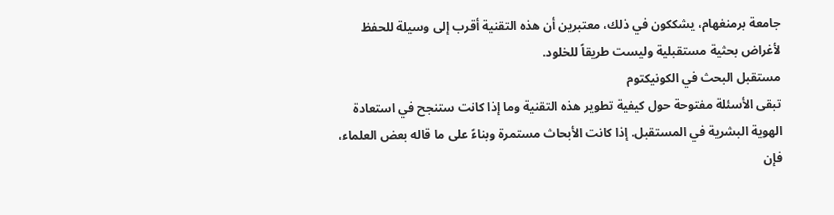جامعة برمنغهام، يشككون في ذلك، معتبرين أن هذه التقنية أقرب إلى وسيلة للحفظ لأغراض بحثية مستقبلية وليست طريقاً للخلود.
مستقبل البحث في الكونيكتوم
تبقى الأسئلة مفتوحة حول كيفية تطوير هذه التقنية وما إذا كانت ستنجح في استعادة الهوية البشرية في المستقبل. إذا كانت الأبحاث مستمرة وبناءً على ما قاله بعض العلماء، فإن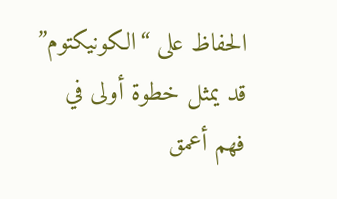الحفاظ على “الكونيكتوم” قد يمثل خطوة أولى في فهم أعمق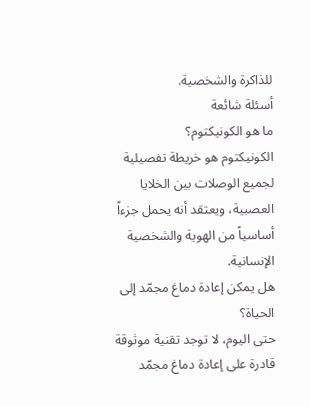للذاكرة والشخصية.
أسئلة شائعة
ما هو الكونيكتوم؟
الكونيكتوم هو خريطة تفصيلية لجميع الوصلات بين الخلايا العصبية، ويعتقد أنه يحمل جزءاً أساسياً من الهوية والشخصية الإنسانية.
هل يمكن إعادة دماغ مجمّد إلى الحياة؟
حتى اليوم، لا توجد تقنية موثوقة قادرة على إعادة دماغ مجمّد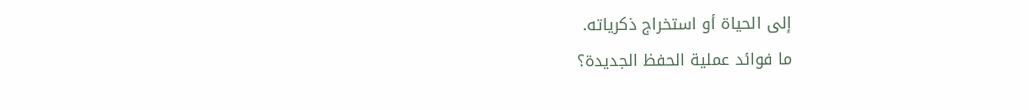إلى الحياة أو استخراج ذكرياته.
ما فوائد عملية الحفظ الجديدة؟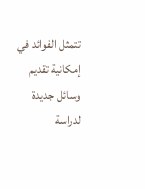تتمثل الفوائد في إمكانية تقديم وسائل جديدة لدراسة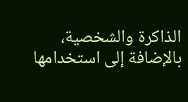الذاكرة والشخصية، بالإضافة إلى استخدامها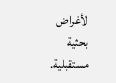لأغراض بحثية مستقبلية.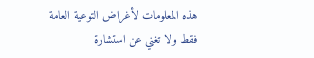هذه المعلومات لأغراض التوعية العامة فقط ولا تغني عن استشارة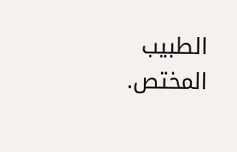الطبيب المختص.